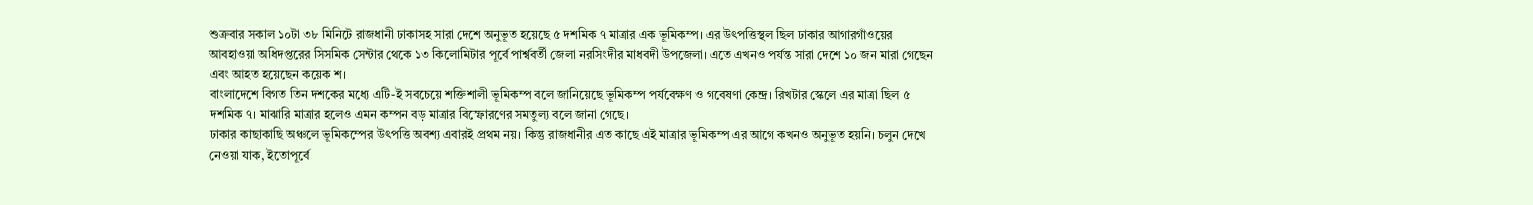শুক্রবার সকাল ১০টা ৩৮ মিনিটে রাজধানী ঢাকাসহ সারা দেশে অনুভূত হয়েছে ৫ দশমিক ৭ মাত্রার এক ভূমিকম্প। এর উৎপত্তিস্থল ছিল ঢাকার আগারগাঁওয়ের আবহাওয়া অধিদপ্তরের সিসমিক সেন্টার থেকে ১৩ কিলোমিটার পূর্বে পার্শ্ববর্তী জেলা নরসিংদীর মাধবদী উপজেলা। এতে এখনও পর্যন্ত সারা দেশে ১০ জন মারা গেছেন এবং আহত হয়েছেন কয়েক শ।
বাংলাদেশে বিগত তিন দশকের মধ্যে এটি-ই সবচেয়ে শক্তিশালী ভূমিকম্প বলে জানিয়েছে ভূমিকম্প পর্যবেক্ষণ ও গবেষণা কেন্দ্র। রিখটার স্কেলে এর মাত্রা ছিল ৫ দশমিক ৭। মাঝারি মাত্রার হলেও এমন কম্পন বড় মাত্রার বিস্ফোরণের সমতুল্য বলে জানা গেছে।
ঢাকার কাছাকাছি অঞ্চলে ভূমিকম্পের উৎপত্তি অবশ্য এবারই প্রথম নয়। কিন্তু রাজধানীর এত কাছে এই মাত্রার ভূমিকম্প এর আগে কখনও অনুভূত হয়নি। চলুন দেখে নেওয়া যাক, ইতোপূর্বে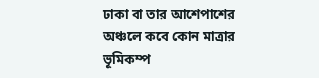ঢাকা বা তার আশেপাশের অঞ্চলে কবে কোন মাত্রার ভূমিকম্প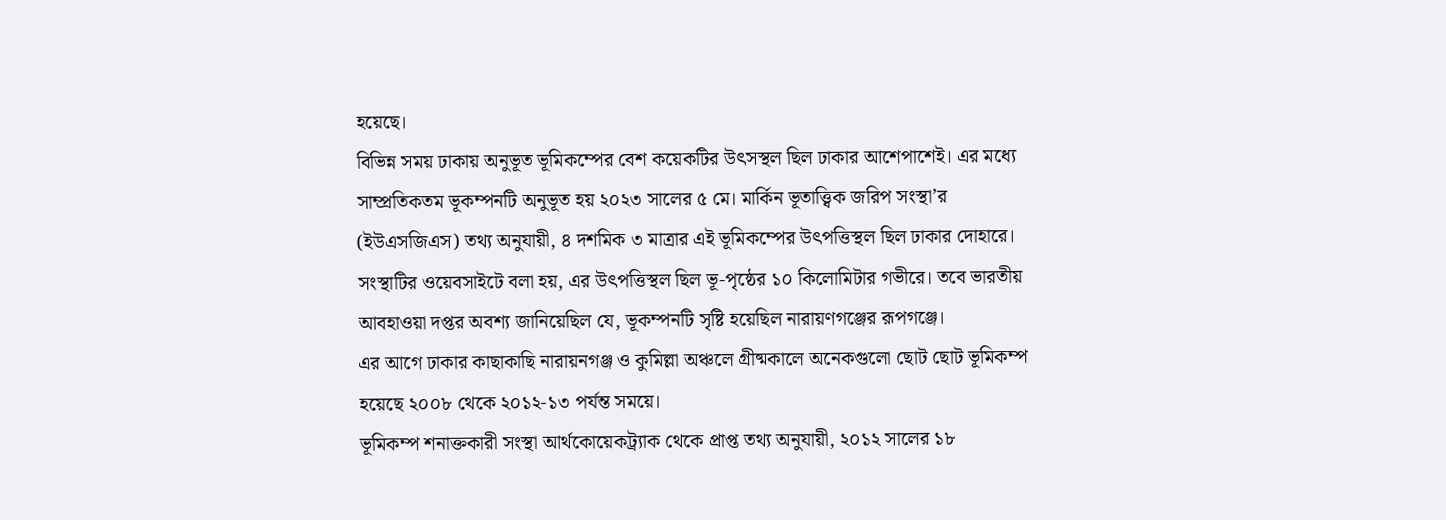হয়েছে।
বিভিন্ন সময় ঢাকায় অনুভূত ভূমিকম্পের বেশ কয়েকটির উৎসস্থল ছিল ঢাকার আশেপাশেই। এর মধ্যে সাম্প্রতিকতম ভূকম্পনটি অনুভূত হয় ২০২৩ সালের ৫ মে। মার্কিন ভূতাত্ত্বিক জরিপ সংস্থা’র (ইউএসজিএস) তথ্য অনুযায়ী, ৪ দশমিক ৩ মাত্রার এই ভূমিকম্পের উৎপত্তিস্থল ছিল ঢাকার দোহারে। সংস্থাটির ওয়েবসাইটে বলা হয়, এর উৎপত্তিস্থল ছিল ভূ-পৃষ্ঠের ১০ কিলোমিটার গভীরে। তবে ভারতীয় আবহাওয়া দপ্তর অবশ্য জানিয়েছিল যে, ভূকম্পনটি সৃষ্টি হয়েছিল নারায়ণগঞ্জের রূপগঞ্জে।
এর আগে ঢাকার কাছাকাছি নারায়নগঞ্জ ও কুমিল্লা অঞ্চলে গ্রীষ্মকালে অনেকগুলো ছোট ছোট ভূমিকম্প হয়েছে ২০০৮ থেকে ২০১২-১৩ পর্যন্ত সময়ে।
ভূমিকম্প শনাক্তকারী সংস্থা আর্থকোয়েকট্র্যাক থেকে প্রাপ্ত তথ্য অনুযায়ী, ২০১২ সালের ১৮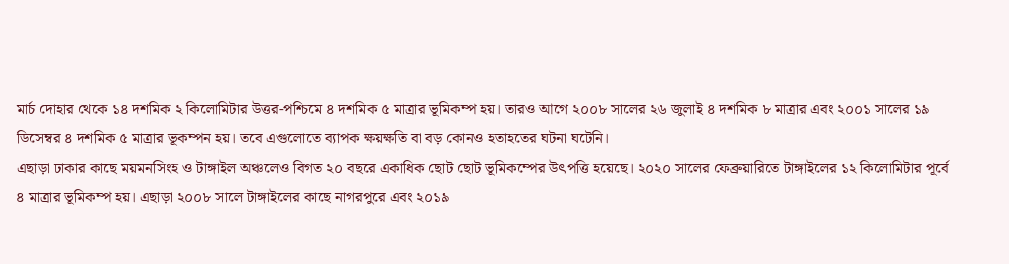মার্চ দোহার থেকে ১৪ দশমিক ২ কিলোমিটার উত্তর-পশ্চিমে ৪ দশমিক ৫ মাত্রার ভূমিকম্প হয়। তারও আগে ২০০৮ সালের ২৬ জুলাই ৪ দশমিক ৮ মাত্রার এবং ২০০১ সালের ১৯ ডিসেম্বর ৪ দশমিক ৫ মাত্রার ভূকম্পন হয়। তবে এগুলোতে ব্যাপক ক্ষয়ক্ষতি বা বড় কোনও হতাহতের ঘটনা ঘটেনি।
এছাড়া ঢাকার কাছে ময়মনসিংহ ও টাঙ্গাইল অঞ্চলেও বিগত ২০ বছরে একাধিক ছোট ছোট ভূমিকম্পের উৎপত্তি হয়েছে। ২০২০ সালের ফেব্রুয়ারিতে টাঙ্গাইলের ১২ কিলোমিটার পূর্বে ৪ মাত্রার ভূমিকম্প হয়। এছাড়া ২০০৮ সালে টাঙ্গাইলের কাছে নাগরপুরে এবং ২০১৯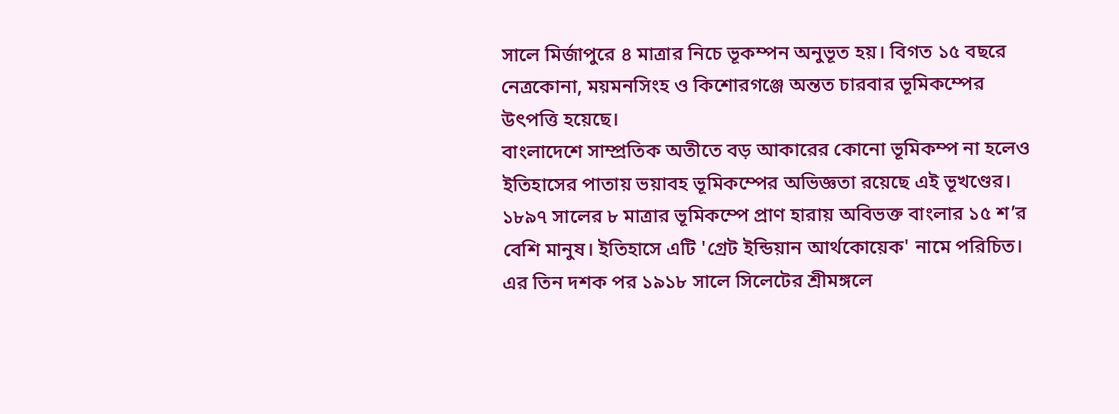সালে মির্জাপুরে ৪ মাত্রার নিচে ভূকম্পন অনুভূত হয়। বিগত ১৫ বছরে নেত্রকোনা, ময়মনসিংহ ও কিশোরগঞ্জে অন্তত চারবার ভূমিকম্পের উৎপত্তি হয়েছে।
বাংলাদেশে সাম্প্রতিক অতীতে বড় আকারের কোনো ভূমিকম্প না হলেও ইতিহাসের পাতায় ভয়াবহ ভূমিকম্পের অভিজ্ঞতা রয়েছে এই ভূখণ্ডের। ১৮৯৭ সালের ৮ মাত্রার ভূমিকম্পে প্রাণ হারায় অবিভক্ত বাংলার ১৫ শ’র বেশি মানুষ। ইতিহাসে এটি 'গ্রেট ইন্ডিয়ান আর্থকোয়েক' নামে পরিচিত। এর তিন দশক পর ১৯১৮ সালে সিলেটের শ্রীমঙ্গলে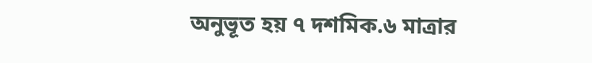অনুভূত হয় ৭ দশমিক.৬ মাত্রার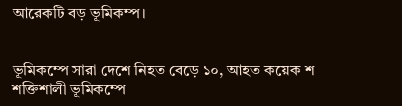আরেকটি বড় ভূমিকম্প।


ভূমিকম্পে সারা দেশে নিহত বেড়ে ১০, আহত কয়েক শ
শক্তিশালী ভূমিকম্পে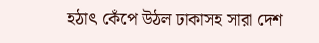হঠাৎ কেঁপে উঠল ঢাকাসহ সারা দেশ